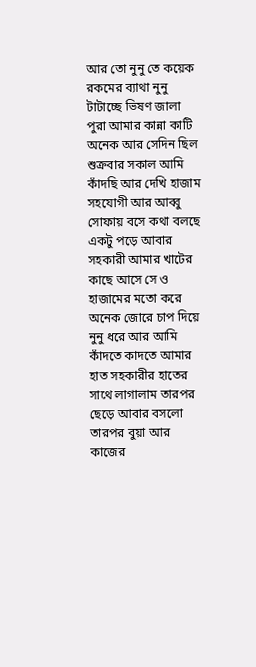আর তো নুনু তে কয়েক রকমের ব্যাথা নুনু টাটাচ্ছে ভিষণ জালা পুরা আমার কান্না কাটি অনেক আর সেদিন ছিল শুক্রবার সকাল আমি কাঁদছি আর দেখি হাজাম সহযোগী আর আব্বু সোফায় বসে কথা বলছে একটু পড়ে আবার সহকারী আমার খাটের কাছে আসে সে ও হাজামের মতো করে অনেক জোরে চাপ দিয়ে নুনু ধরে আর আমি কাঁদতে কাদতে আমার হাত সহকারীর হাতের সাথে লাগালাম তারপর ছেড়ে আবার বসলো তারপর বুয়া আর কাজের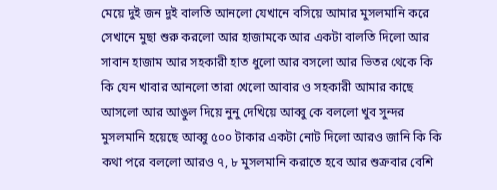মেয়ে দুই জন দুই বালতি আনলো যেখানে বসিয়ে আমার মুসলমানি করে সেখানে মুছা শুরু করলো আর হাজামকে আর একটা বালতি দিলো আর সাবান হাজাম আর সহকারী হাত ধুলো আর বসলো আর ভিতর থেকে কি কি যেন খাবার আনলো তারা খেলো আবার ও সহকারী আমার কাছে আসলো আর আঙুল দিয়ে নুনু দেখিয়ে আব্বু কে বললো খুব সুন্দর মুসলমানি হয়েছে আব্বু ৫০০ টাকার একটা নোট দিলো আরও জানি কি কি কথা পরে বললো আরও ৭, ৮ মুসলমানি করাতে হবে আর শুক্রবার বেশি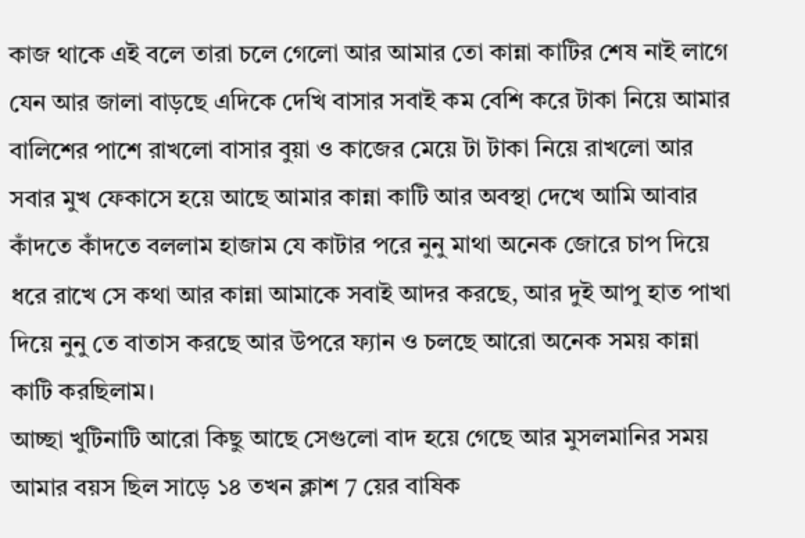কাজ থাকে এই বলে তারা চলে গেলো আর আমার তো কান্না কাটির শেষ নাই লাগে যেন আর জালা বাড়ছে এদিকে দেখি বাসার সবাই কম বেশি করে টাকা নিয়ে আমার বালিশের পাশে রাখলো বাসার বুয়া ও কাজের মেয়ে টা টাকা নিয়ে রাখলো আর সবার মুখ ফেকাসে হয়ে আছে আমার কান্না কাটি আর অবস্থা দেখে আমি আবার কাঁদতে কাঁদতে বললাম হাজাম যে কাটার পরে নুনু মাথা অনেক জোরে চাপ দিয়ে ধরে রাখে সে কথা আর কান্না আমাকে সবাই আদর করছে, আর দুই আপু হাত পাখা দিয়ে নুনু তে বাতাস করছে আর উপরে ফ্যান ও চলছে আরো অনেক সময় কান্না কাটি করছিলাম।
আচ্ছা খুটিনাটি আরো কিছু আছে সেগুলো বাদ হয়ে গেছে আর মুসলমানির সময় আমার বয়স ছিল সাড়ে ১৪ তখন ক্লাশ 7 য়ের বাষিক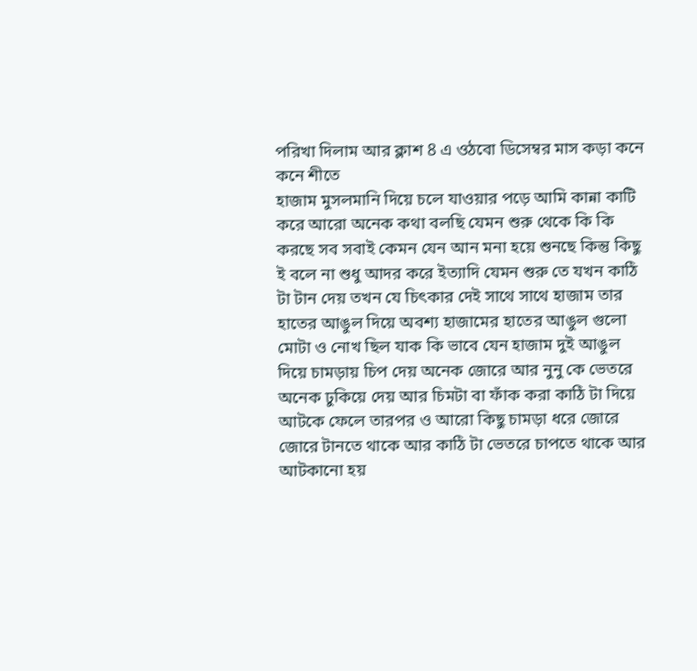পরিখা দিলাম আর ক্লাশ 8 এ ওঠবো ডিসেম্বর মাস কড়া কনে কনে শীতে
হাজাম মুসলমানি দিয়ে চলে যাওয়ার পড়ে আমি কান্না কাটি করে আরো অনেক কথা বলছি যেমন শুরু থেকে কি কি করছে সব সবাই কেমন যেন আন মনা হয়ে শুনছে কিন্তু কিছু ই বলে না শুধু আদর করে ইত্যাদি যেমন শুরু তে যখন কাঠি টা টান দেয় তখন যে চিৎকার দেই সাথে সাথে হাজাম তার হাতের আঙুল দিয়ে অবশ্য হাজামের হাতের আঙুল গুলো মোটা ও নোখ ছিল যাক কি ভাবে যেন হাজাম দুই আঙুল দিয়ে চামড়ায় চিপ দেয় অনেক জোরে আর নুনু কে ভেতরে অনেক ঢুকিয়ে দেয় আর চিমটা বা ফাঁক করা কাঠি টা দিয়ে আটকে ফেলে তারপর ও আরো কিছু চামড়া ধরে জোরে জোরে টানতে থাকে আর কাঠি টা ভেতরে চাপতে থাকে আর আটকানো হয়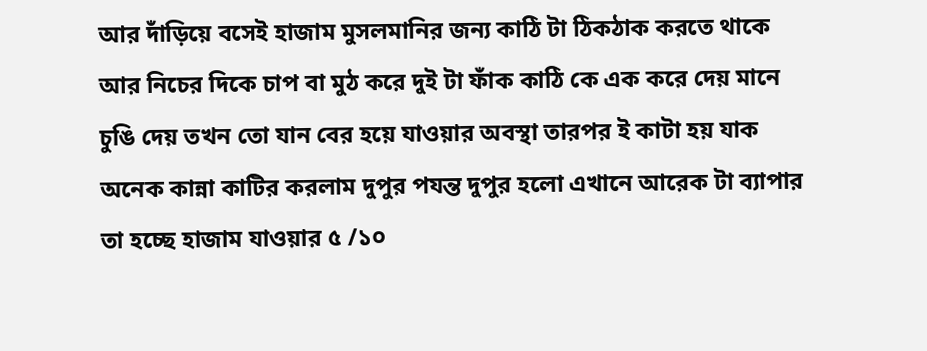আর দাঁড়িয়ে বসেই হাজাম মুসলমানির জন্য কাঠি টা ঠিকঠাক করতে থাকে আর নিচের দিকে চাপ বা মুঠ করে দুই টা ফাঁক কাঠি কে এক করে দেয় মানে চুঙি দেয় তখন তো যান বের হয়ে যাওয়ার অবস্থা তারপর ই কাটা হয় যাক অনেক কান্না কাটির করলাম দুপুর পযন্ত দুপুর হলো এখানে আরেক টা ব্যাপার তা হচ্ছে হাজাম যাওয়ার ৫ /১০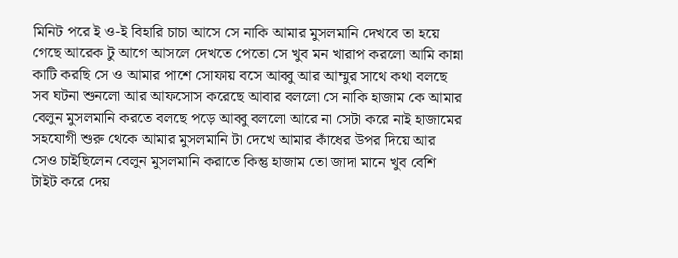মিনিট পরে ই ও-ই বিহারি চাচা আসে সে নাকি আমার মুসলমানি দেখবে তা হয়ে গেছে আরেক টু আগে আসলে দেখতে পেতো সে খুব মন খারাপ করলো আমি কান্না কাটি করছি সে ও আমার পাশে সোফায় বসে আব্বু আর আম্মুর সাথে কথা বলছে সব ঘটনা শুনলো আর আফসোস করেছে আবার বললো সে নাকি হাজাম কে আমার বেলুন মুসলমানি করতে বলছে পড়ে আব্বু বললো আরে না সেটা করে নাই হাজামের সহযোগী শুরু থেকে আমার মুসলমানি টা দেখে আমার কাঁধের উপর দিয়ে আর সেও চাইছিলেন বেলুন মুসলমানি করাতে কিন্তু হাজাম তো জাদা মানে খুব বেশি টাইট করে দেয়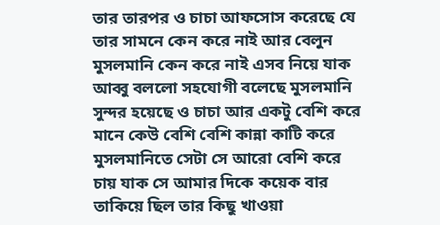তার তারপর ও চাচা আফসোস করেছে যে তার সামনে কেন করে নাই আর বেলুন মুসলমানি কেন করে নাই এসব নিয়ে যাক আব্বু বললো সহযোগী বলেছে মুসলমানি সুন্দর হয়েছে ও চাচা আর একটু বেশি করে মানে কেউ বেশি বেশি কান্না কাটি করে মুসলমানিতে সেটা সে আরো বেশি করে চায় যাক সে আমার দিকে কয়েক বার তাকিয়ে ছিল তার কিছু খাওয়া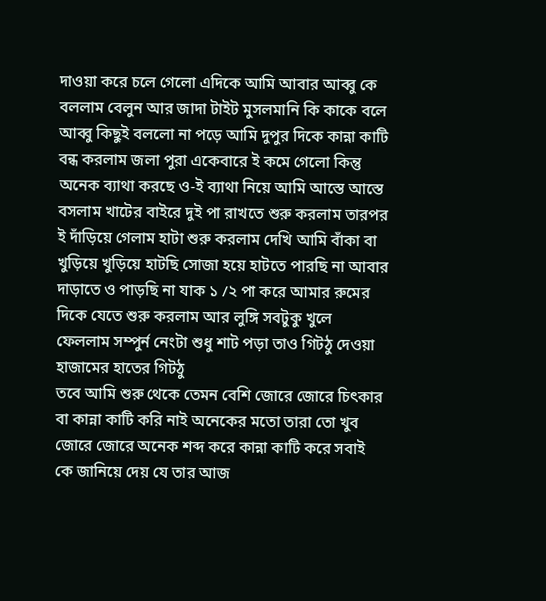দাওয়া করে চলে গেলো এদিকে আমি আবার আব্বু কে বললাম বেলুন আর জাদা টাইট মুসলমানি কি কাকে বলে আব্বু কিছুই বললো না পড়ে আমি দুপুর দিকে কান্না কাটি বন্ধ করলাম জলা পুরা একেবারে ই কমে গেলো কিন্তু অনেক ব্যাথা করছে ও-ই ব্যাথা নিয়ে আমি আস্তে আস্তে বসলাম খাটের বাইরে দুই পা রাখতে শুরু করলাম তারপর ই দাঁড়িয়ে গেলাম হাটা শুরু করলাম দেখি আমি বাঁকা বা খুড়িয়ে খুড়িয়ে হাটছি সোজা হয়ে হাটতে পারছি না আবার দাড়াতে ও পাড়ছি না যাক ১ /২ পা করে আমার রুমের দিকে যেতে শুরু করলাম আর লুঙ্গি সবটুকু খুলে ফেললাম সম্পুর্ন নেংটা শুধু শাট পড়া তাও গিটঠু দেওয়া হাজামের হাতের গিটঠু
তবে আমি শুরু থেকে তেমন বেশি জোরে জোরে চিৎকার বা কান্না কাটি করি নাই অনেকের মতো তারা তো খুব জোরে জোরে অনেক শব্দ করে কান্না কাটি করে সবাই কে জানিয়ে দেয় যে তার আজ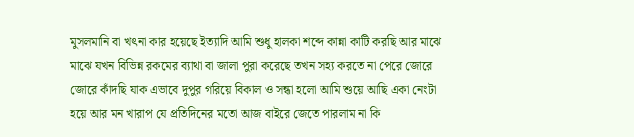মুসলমানি বা খৎনা কার হয়েছে ইত্যাদি আমি শুধু হালকা শব্দে কান্না কাটি করছি আর মাঝে মাঝে যখন বিভিন্ন রকমের ব্যাথা বা জালা পুরা করেছে তখন সহ্য করতে না পেরে জোরে জোরে কাঁদছি যাক এভাবে দুপুর গরিয়ে বিকাল ও সন্ধা হলো আমি শুয়ে আছি একা নেংটা হয়ে আর মন খারাপ যে প্রতিদিনের মতো আজ বাইরে জেতে পারলাম না কি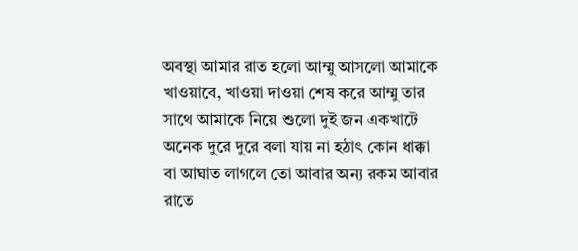অবস্থা আমার রাত হলো আম্মু আসলো আমাকে খাওয়াবে, খাওয়া দাওয়া শেষ করে আম্মু তার সাথে আমাকে নিয়ে শুলো দুই জন একখাটে অনেক দুরে দুরে বলা যায় না হঠাৎ কোন ধাক্কা বা আঘাত লাগলে তো আবার অন্য রকম আবার রাতে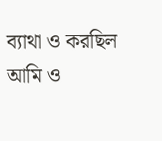ব্যাথা ও করছিল আমি ও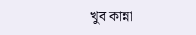খুব কান্না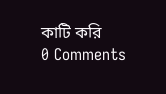কাটি করি
0 Comments